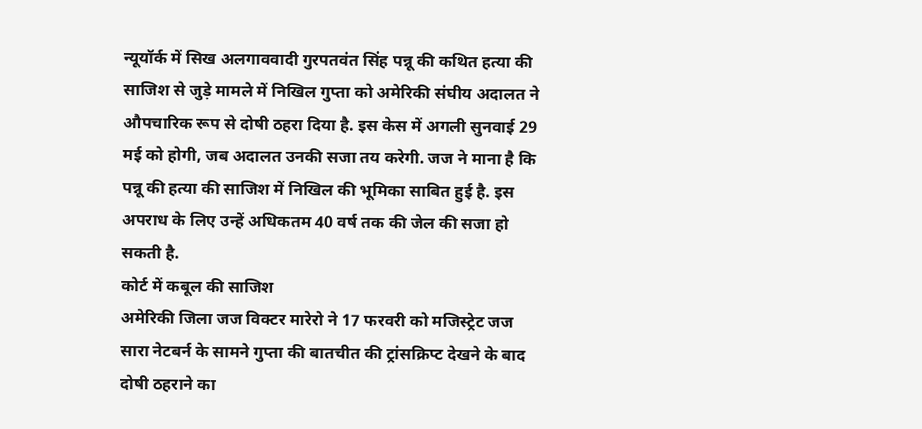न्यूयॉर्क में सिख अलगाववादी गुरपतवंत सिंह पन्नू की कथित हत्या की साजिश से जुड़े मामले में निखिल गुप्ता को अमेरिकी संघीय अदालत ने औपचारिक रूप से दोषी ठहरा दिया है. इस केस में अगली सुनवाई 29 मई को होगी, जब अदालत उनकी सजा तय करेगी. जज ने माना है कि पन्नू की हत्या की साजिश में निखिल की भूमिका साबित हुई है. इस अपराध के लिए उन्हें अधिकतम 40 वर्ष तक की जेल की सजा हो सकती है.
कोर्ट में कबूल की साजिश
अमेरिकी जिला जज विक्टर मारेरो ने 17 फरवरी को मजिस्ट्रेट जज सारा नेटबर्न के सामने गुप्ता की बातचीत की ट्रांसक्रिप्ट देखने के बाद दोषी ठहराने का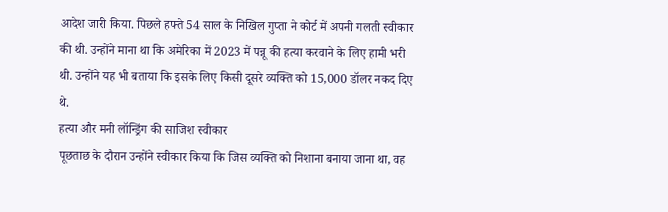आदेश जारी किया. पिछले हफ्ते 54 साल के निखिल गुप्ता ने कोर्ट में अपनी गलती स्वीकार की थी. उन्होंने माना था कि अमेरिका में 2023 में पन्नू की हत्या करवाने के लिए हामी भरी थी. उन्होंने यह भी बताया कि इसके लिए किसी दूसरे व्यक्ति को 15,000 डॉलर नकद दिए थे.
हत्या और मनी लॉन्ड्रिंग की साजिश स्वीकार
पूछताछ के दौरान उन्होंने स्वीकार किया कि जिस व्यक्ति को निशाना बनाया जाना था, वह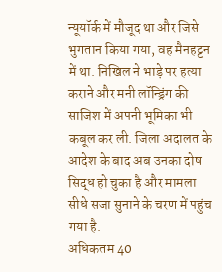न्यूयॉर्क में मौजूद था और जिसे भुगतान किया गया, वह मैनहट्टन में था. निखिल ने भाड़े पर हत्या कराने और मनी लॉन्ड्रिंग की साजिश में अपनी भूमिका भी कबूल कर ली. जिला अदालत के आदेश के बाद अब उनका दोष सिद्ध हो चुका है और मामला सीधे सजा सुनाने के चरण में पहुंच गया है.
अधिकतम 40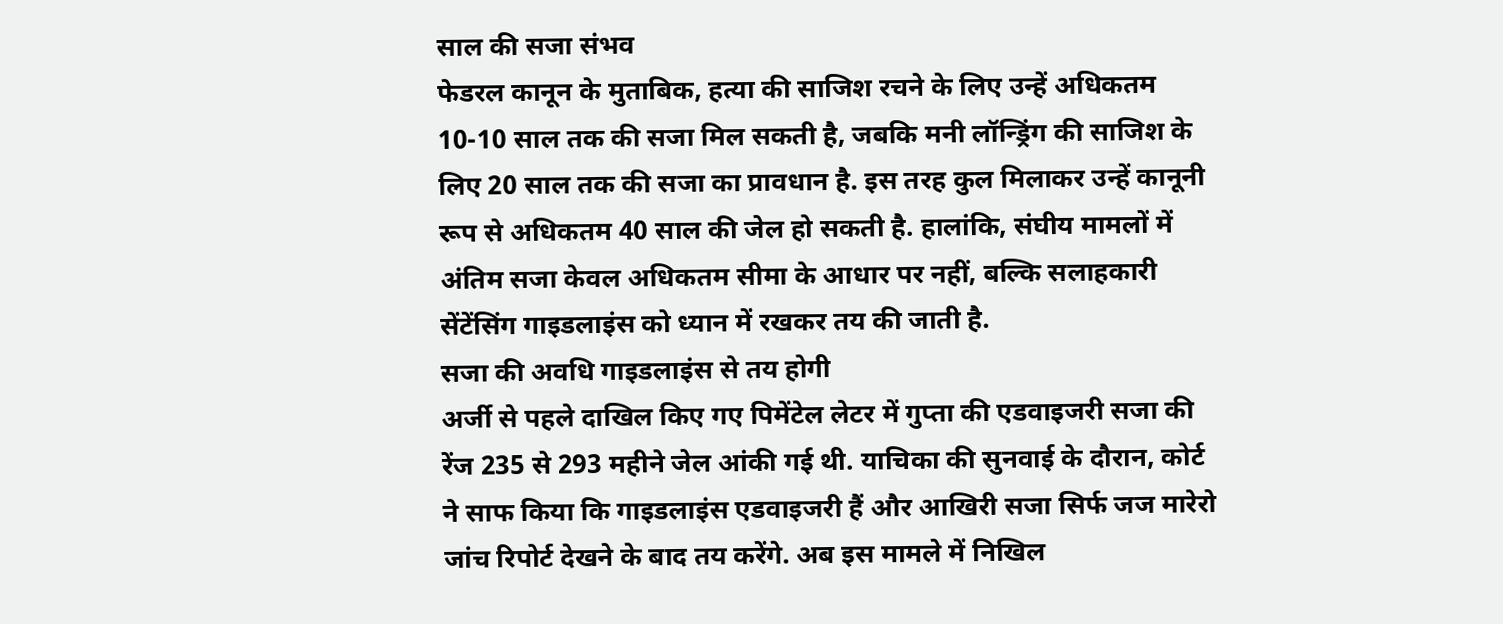साल की सजा संभव
फेडरल कानून के मुताबिक, हत्या की साजिश रचने के लिए उन्हें अधिकतम 10-10 साल तक की सजा मिल सकती है, जबकि मनी लॉन्ड्रिंग की साजिश के लिए 20 साल तक की सजा का प्रावधान है. इस तरह कुल मिलाकर उन्हें कानूनी रूप से अधिकतम 40 साल की जेल हो सकती है. हालांकि, संघीय मामलों में अंतिम सजा केवल अधिकतम सीमा के आधार पर नहीं, बल्कि सलाहकारी सेंटेंसिंग गाइडलाइंस को ध्यान में रखकर तय की जाती है.
सजा की अवधि गाइडलाइंस से तय होगी
अर्जी से पहले दाखिल किए गए पिमेंटेल लेटर में गुप्ता की एडवाइजरी सजा की रेंज 235 से 293 महीने जेल आंकी गई थी. याचिका की सुनवाई के दौरान, कोर्ट ने साफ किया कि गाइडलाइंस एडवाइजरी हैं और आखिरी सजा सिर्फ जज मारेरो जांच रिपोर्ट देखने के बाद तय करेंगे. अब इस मामले में निखिल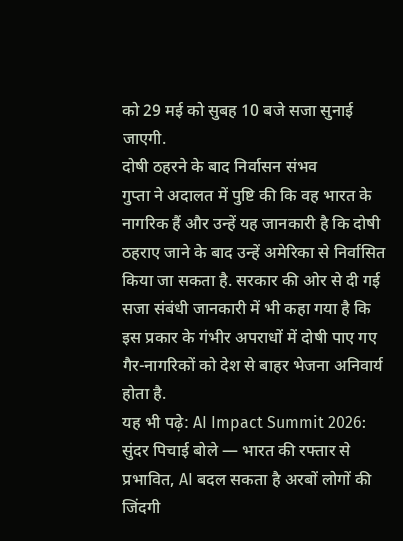को 29 मई को सुबह 10 बजे सजा सुनाई जाएगी.
दोषी ठहरने के बाद निर्वासन संभव
गुप्ता ने अदालत में पुष्टि की कि वह भारत के नागरिक हैं और उन्हें यह जानकारी है कि दोषी ठहराए जाने के बाद उन्हें अमेरिका से निर्वासित किया जा सकता है. सरकार की ओर से दी गई सजा संबंधी जानकारी में भी कहा गया है कि इस प्रकार के गंभीर अपराधों में दोषी पाए गए गैर-नागरिकों को देश से बाहर भेजना अनिवार्य होता है.
यह भी पढ़े: AI Impact Summit 2026: सुंदर पिचाई बोले — भारत की रफ्तार से प्रभावित, AI बदल सकता है अरबों लोगों की जिंदगी